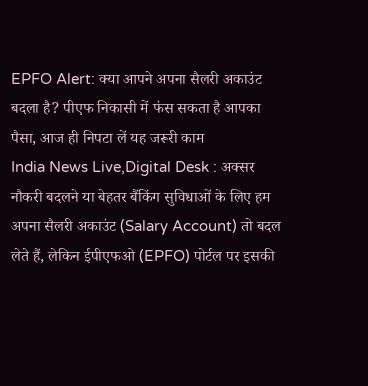EPFO Alert: क्या आपने अपना सैलरी अकाउंट बदला है? पीएफ निकासी में फंस सकता है आपका पैसा, आज ही निपटा लें यह जरूरी काम
India News Live,Digital Desk : अक्सर नौकरी बदलने या बेहतर बैंकिंग सुविधाओं के लिए हम अपना सैलरी अकाउंट (Salary Account) तो बदल लेते हैं, लेकिन ईपीएफओ (EPFO) पोर्टल पर इसकी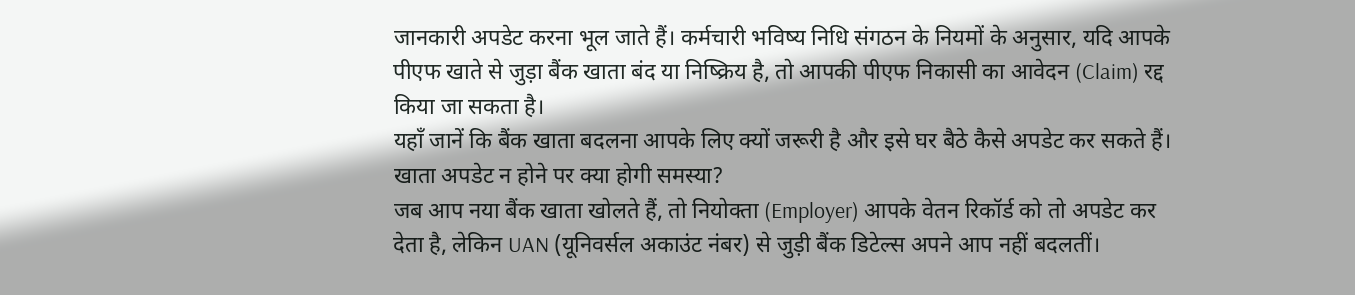जानकारी अपडेट करना भूल जाते हैं। कर्मचारी भविष्य निधि संगठन के नियमों के अनुसार, यदि आपके पीएफ खाते से जुड़ा बैंक खाता बंद या निष्क्रिय है, तो आपकी पीएफ निकासी का आवेदन (Claim) रद्द किया जा सकता है।
यहाँ जानें कि बैंक खाता बदलना आपके लिए क्यों जरूरी है और इसे घर बैठे कैसे अपडेट कर सकते हैं।
खाता अपडेट न होने पर क्या होगी समस्या?
जब आप नया बैंक खाता खोलते हैं, तो नियोक्ता (Employer) आपके वेतन रिकॉर्ड को तो अपडेट कर देता है, लेकिन UAN (यूनिवर्सल अकाउंट नंबर) से जुड़ी बैंक डिटेल्स अपने आप नहीं बदलतीं।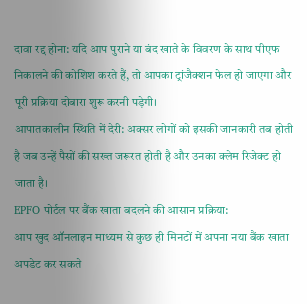दावा रद्द होना: यदि आप पुराने या बंद खाते के विवरण के साथ पीएफ निकालने की कोशिश करते हैं, तो आपका ट्रांजैक्शन फेल हो जाएगा और पूरी प्रक्रिया दोबारा शुरू करनी पड़ेगी।
आपातकालीन स्थिति में देरी: अक्सर लोगों को इसकी जानकारी तब होती है जब उन्हें पैसों की सख्त जरूरत होती है और उनका क्लेम रिजेक्ट हो जाता है।
EPFO पोर्टल पर बैंक खाता बदलने की आसान प्रक्रिया:
आप खुद ऑनलाइन माध्यम से कुछ ही मिनटों में अपना नया बैंक खाता अपडेट कर सकते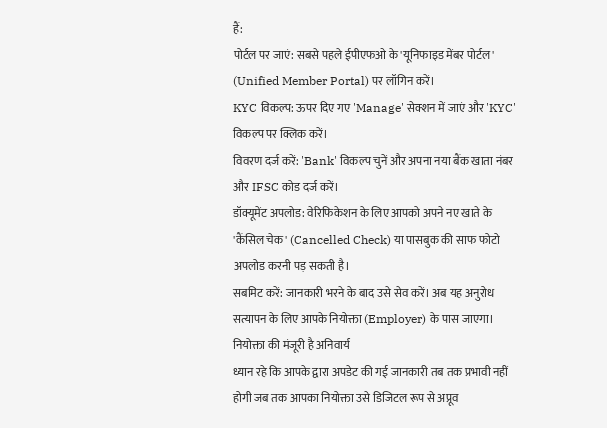हैं:
पोर्टल पर जाएं: सबसे पहले ईपीएफओ के 'यूनिफाइड मेंबर पोर्टल' (Unified Member Portal) पर लॉगिन करें।
KYC विकल्प: ऊपर दिए गए 'Manage' सेक्शन में जाएं और 'KYC' विकल्प पर क्लिक करें।
विवरण दर्ज करें: 'Bank' विकल्प चुनें और अपना नया बैंक खाता नंबर और IFSC कोड दर्ज करें।
डॉक्यूमेंट अपलोड: वेरिफिकेशन के लिए आपको अपने नए खाते के 'कैंसिल चेक' (Cancelled Check) या पासबुक की साफ फोटो अपलोड करनी पड़ सकती है।
सबमिट करें: जानकारी भरने के बाद उसे सेव करें। अब यह अनुरोध सत्यापन के लिए आपके नियोक्ता (Employer) के पास जाएगा।
नियोक्ता की मंजूरी है अनिवार्य
ध्यान रहे कि आपके द्वारा अपडेट की गई जानकारी तब तक प्रभावी नहीं होगी जब तक आपका नियोक्ता उसे डिजिटल रूप से अप्रूव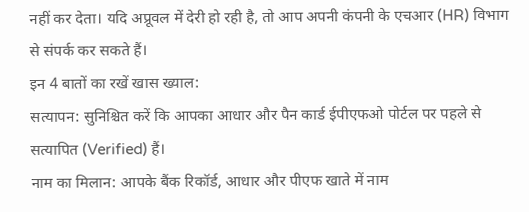नहीं कर देता। यदि अप्रूवल में देरी हो रही है, तो आप अपनी कंपनी के एचआर (HR) विभाग से संपर्क कर सकते हैं।
इन 4 बातों का रखें खास ख्याल:
सत्यापन: सुनिश्चित करें कि आपका आधार और पैन कार्ड ईपीएफओ पोर्टल पर पहले से सत्यापित (Verified) हैं।
नाम का मिलान: आपके बैंक रिकॉर्ड, आधार और पीएफ खाते में नाम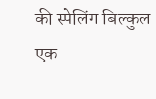की स्पेलिंग बिल्कुल एक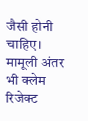जैसी होनी चाहिए। मामूली अंतर भी क्लेम रिजेक्ट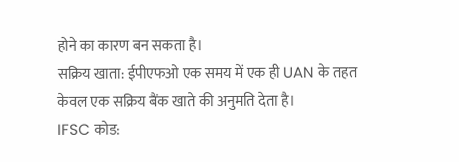होने का कारण बन सकता है।
सक्रिय खाता: ईपीएफओ एक समय में एक ही UAN के तहत केवल एक सक्रिय बैंक खाते की अनुमति देता है।
IFSC कोड: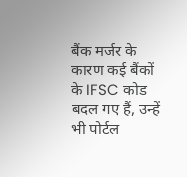बैंक मर्जर के कारण कई बैंकों के IFSC कोड बदल गए हैं, उन्हें भी पोर्टल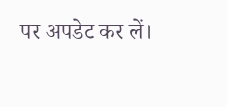पर अपडेट कर लें।